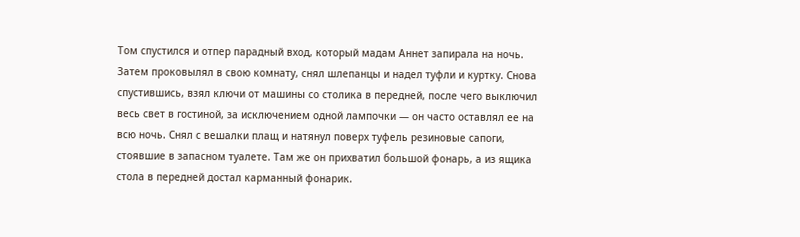Том спустился и отпер парадный вход, который мадам Аннет запирала на ночь. Затем проковылял в свою комнату, снял шлепанцы и надел туфли и куртку. Снова спустившись, взял ключи от машины со столика в передней, после чего выключил весь свет в гостиной, за исключением одной лампочки — он часто оставлял ее на всю ночь. Снял с вешалки плащ и натянул поверх туфель резиновые сапоги, стоявшие в запасном туалете. Там же он прихватил большой фонарь, а из ящика стола в передней достал карманный фонарик.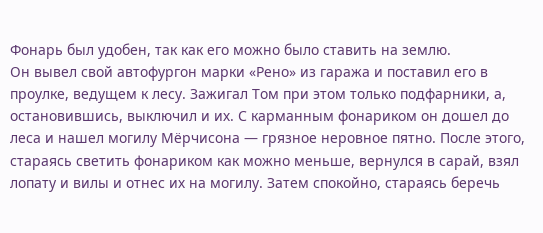Фонарь был удобен, так как его можно было ставить на землю.
Он вывел свой автофургон марки «Рено» из гаража и поставил его в проулке, ведущем к лесу. Зажигал Том при этом только подфарники, а, остановившись, выключил и их. С карманным фонариком он дошел до леса и нашел могилу Мёрчисона — грязное неровное пятно. После этого, стараясь светить фонариком как можно меньше, вернулся в сарай, взял лопату и вилы и отнес их на могилу. Затем спокойно, стараясь беречь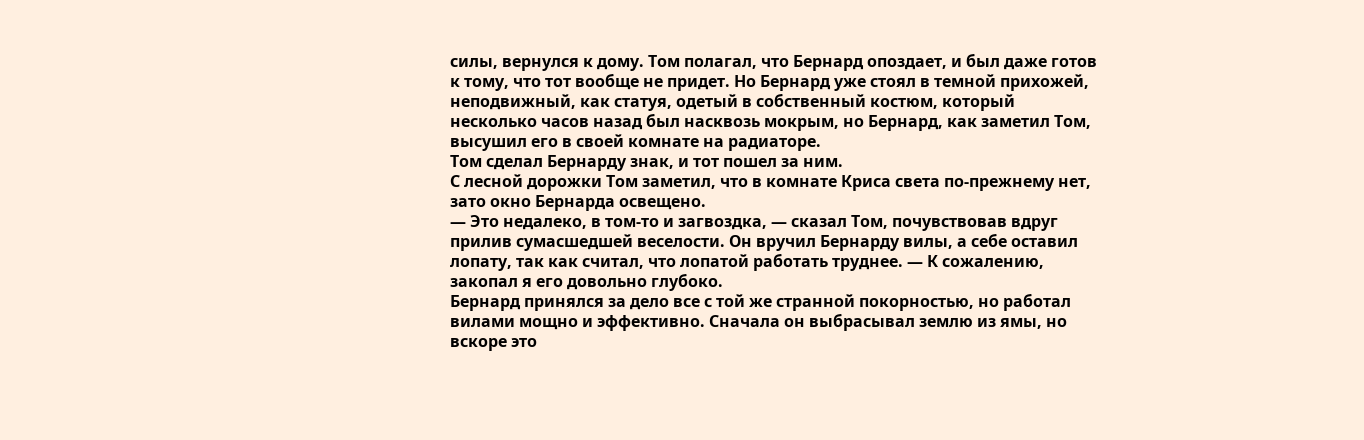силы, вернулся к дому. Том полагал, что Бернард опоздает, и был даже готов к тому, что тот вообще не придет. Но Бернард уже стоял в темной прихожей, неподвижный, как статуя, одетый в собственный костюм, который несколько часов назад был насквозь мокрым, но Бернард, как заметил Том, высушил его в своей комнате на радиаторе.
Том сделал Бернарду знак, и тот пошел за ним.
С лесной дорожки Том заметил, что в комнате Криса света по-прежнему нет, зато окно Бернарда освещено.
— Это недалеко, в том-то и загвоздка, — сказал Том, почувствовав вдруг прилив сумасшедшей веселости. Он вручил Бернарду вилы, а себе оставил лопату, так как считал, что лопатой работать труднее. — К сожалению, закопал я его довольно глубоко.
Бернард принялся за дело все с той же странной покорностью, но работал вилами мощно и эффективно. Сначала он выбрасывал землю из ямы, но вскоре это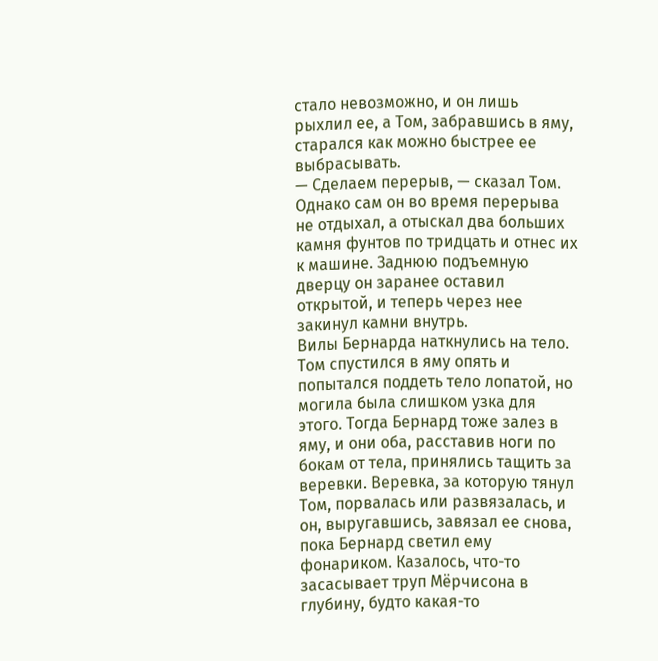стало невозможно, и он лишь рыхлил ее, а Том, забравшись в яму, старался как можно быстрее ее выбрасывать.
— Сделаем перерыв, — сказал Том. Однако сам он во время перерыва не отдыхал, а отыскал два больших камня фунтов по тридцать и отнес их к машине. Заднюю подъемную дверцу он заранее оставил открытой, и теперь через нее закинул камни внутрь.
Вилы Бернарда наткнулись на тело. Том спустился в яму опять и попытался поддеть тело лопатой, но могила была слишком узка для этого. Тогда Бернард тоже залез в яму, и они оба, расставив ноги по бокам от тела, принялись тащить за веревки. Веревка, за которую тянул Том, порвалась или развязалась, и он, выругавшись, завязал ее снова, пока Бернард светил ему фонариком. Казалось, что-то засасывает труп Мёрчисона в глубину, будто какая-то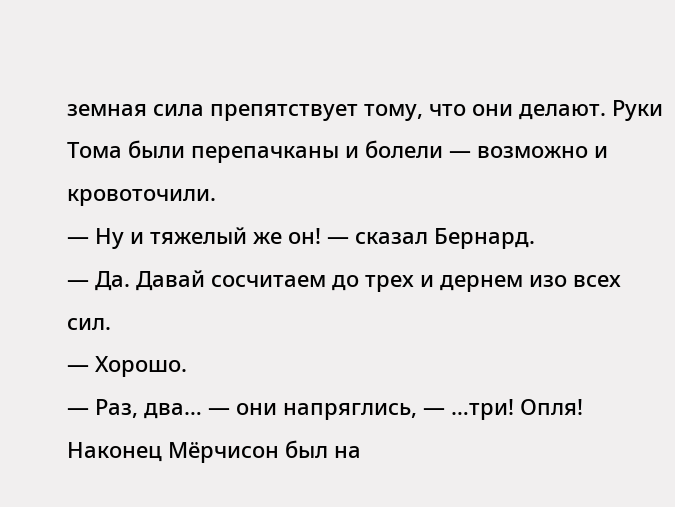земная сила препятствует тому, что они делают. Руки Тома были перепачканы и болели — возможно и кровоточили.
— Ну и тяжелый же он! — сказал Бернард.
— Да. Давай сосчитаем до трех и дернем изо всех сил.
— Хорошо.
— Раз, два… — они напряглись, — …три! Опля!
Наконец Мёрчисон был на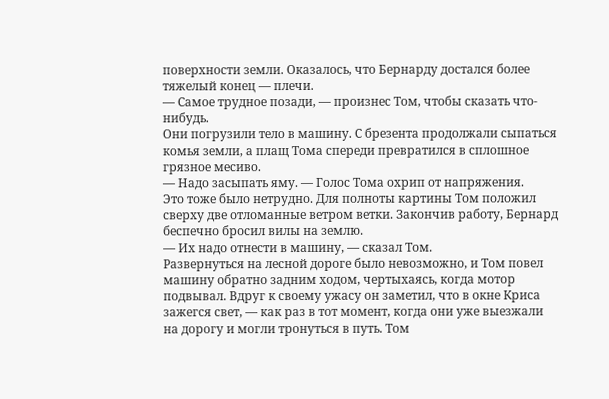поверхности земли. Оказалось, что Бернарду достался более тяжелый конец — плечи.
— Самое трудное позади, — произнес Том, чтобы сказать что-нибудь.
Они погрузили тело в машину. С брезента продолжали сыпаться комья земли, а плащ Тома спереди превратился в сплошное грязное месиво.
— Надо засыпать яму. — Голос Тома охрип от напряжения.
Это тоже было нетрудно. Для полноты картины Том положил сверху две отломанные ветром ветки. Закончив работу, Бернард беспечно бросил вилы на землю.
— Их надо отнести в машину, — сказал Том.
Развернуться на лесной дороге было невозможно, и Том повел машину обратно задним ходом, чертыхаясь, когда мотор подвывал. Вдруг к своему ужасу он заметил, что в окне Криса зажегся свет, — как раз в тот момент, когда они уже выезжали на дорогу и могли тронуться в путь. Том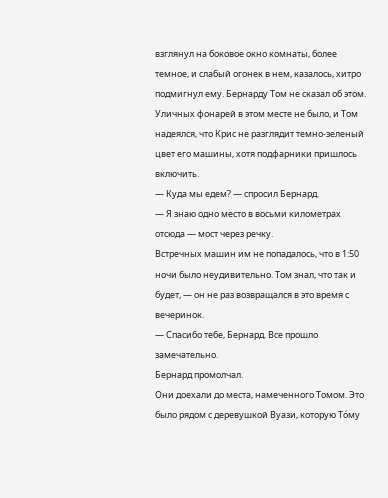взглянул на боковое окно комнаты, более темное, и слабый огонек в нем, казалось, хитро подмигнул ему. Бернарду Том не сказал об этом. Уличных фонарей в этом месте не было, и Том надеялся, что Крис не разглядит темно-зеленый цвет его машины, хотя подфарники пришлось включить.
— Куда мы едем? — спросил Бернард.
— Я знаю одно место в восьми километрах отсюда — мост через речку.
Встречных машин им не попадалось, что в 1:50 ночи было неудивительно. Том знал, что так и будет, — он не раз возвращался в это время с вечеринок.
— Спасибо тебе, Бернард. Все прошло замечательно.
Бернард промолчал.
Они доехали до места, намеченного Томом. Это было рядом с деревушкой Вуази, которую То́му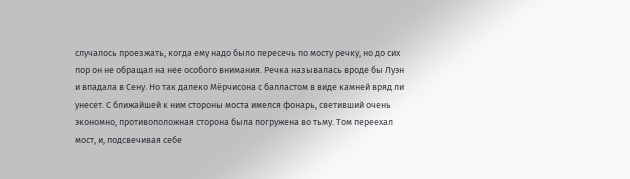случалось проезжать, когда ему надо было пересечь по мосту речку, но до сих пор он не обращал на нее особого внимания. Речка называлась вроде бы Луэн и впадала в Сену. Но так далеко Мёрчисона с балластом в виде камней вряд ли унесет. С ближайшей к ним стороны моста имелся фонарь, светивший очень экономно, противоположная сторона была погружена во тьму. Том переехал мост, и, подсвечивая себе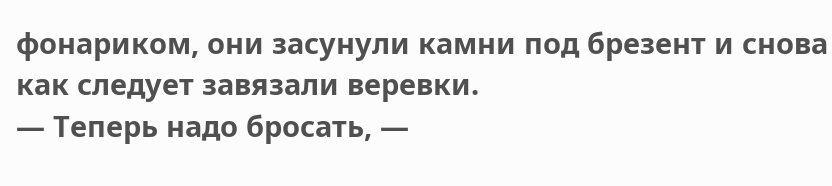фонариком, они засунули камни под брезент и снова как следует завязали веревки.
— Теперь надо бросать, —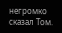негромко сказал Том.